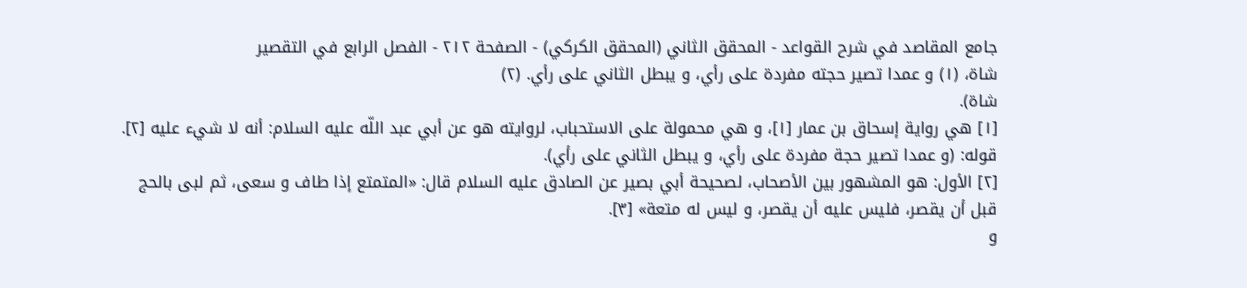جامع المقاصد في شرح القواعد - المحقق الثاني (المحقق الكركي) - الصفحة ٢١٢ - الفصل الرابع في التقصير
شاة، (١) و عمدا تصير حجته مفردة على رأي، و يبطل الثاني على رأي. (٢)
شاة).
[١] هي رواية إسحاق بن عمار [١]، و هي محمولة على الاستحباب، لروايته هو عن أبي عبد اللّه عليه السلام: أنه لا شيء عليه [٢].
قوله: (و عمدا تصير حجة مفردة على رأي، و يبطل الثاني على رأي).
[٢] الأول: هو المشهور بين الأصحاب، لصحيحة أبي بصير عن الصادق عليه السلام قال: «المتمتع إذا طاف و سعى، ثم لبى بالحج قبل أن يقصر، فليس عليه أن يقصر، و ليس له متعة» [٣].
و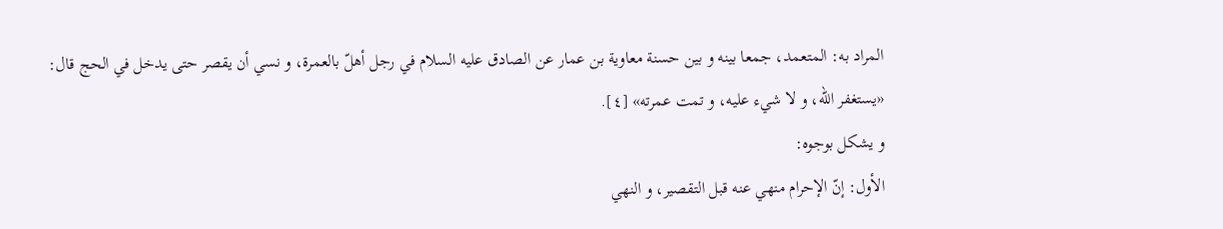المراد به: المتعمد، جمعا بينه و بين حسنة معاوية بن عمار عن الصادق عليه السلام في رجل أهلّ بالعمرة، و نسي أن يقصر حتى يدخل في الحج قال:
«يستغفر اللّه، و لا شيء عليه، و تمت عمرته» [٤].
و يشكل بوجوه:
الأول: إنّ الإحرام منهي عنه قبل التقصير، و النهي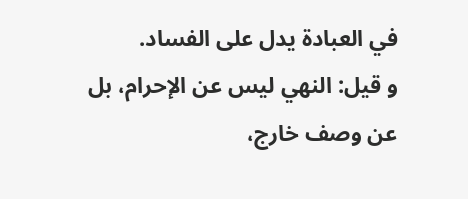في العبادة يدل على الفساد.
و قيل: النهي ليس عن الإحرام، بل عن وصف خارج،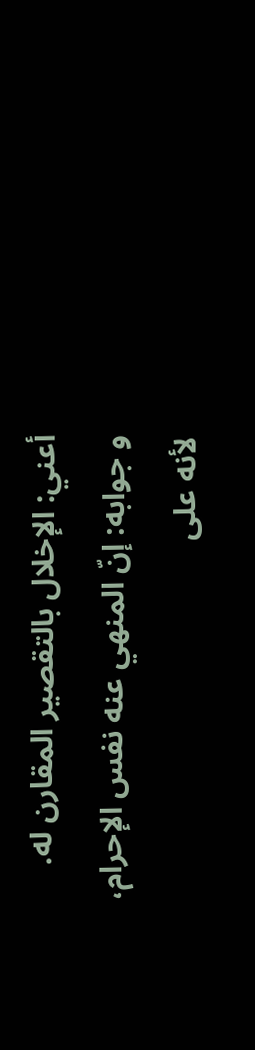أعني: الإخلال بالتقصير المقارن له.
و جوابه: إنّ المنهي عنه نفس الإحرام، لأنه على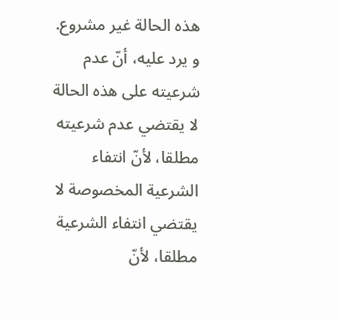هذه الحالة غير مشروع.
و يرد عليه، أنّ عدم شرعيته على هذه الحالة لا يقتضي عدم شرعيته مطلقا، لأنّ انتفاء الشرعية المخصوصة لا يقتضي انتفاء الشرعية مطلقا، لأنّ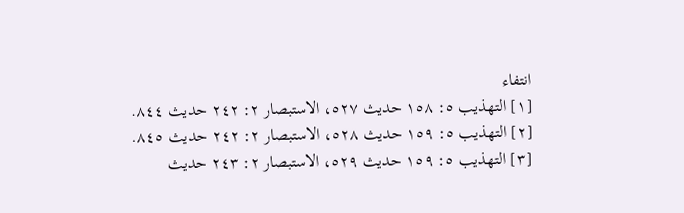انتفاء
[١] التهذيب ٥: ١٥٨ حديث ٥٢٧، الاستبصار ٢: ٢٤٢ حديث ٨٤٤.
[٢] التهذيب ٥: ١٥٩ حديث ٥٢٨، الاستبصار ٢: ٢٤٢ حديث ٨٤٥.
[٣] التهذيب ٥: ١٥٩ حديث ٥٢٩، الاستبصار ٢: ٢٤٣ حديث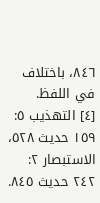٨٤٦، باختلاف في اللفظ.
[٤] التهذيب ٥: ١٥٩ حديث ٥٢٨، الاستبصار ٢: ٢٤٢ حديث ٨٤٥.